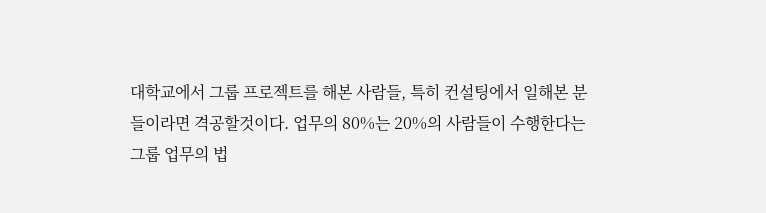대학교에서 그룹 프로젝트를 해본 사람들, 특히 컨설팅에서 일해본 분들이라면 격공할것이다. 업무의 80%는 20%의 사람들이 수행한다는 그룹 업무의 법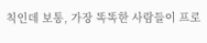칙인데 보통, 가장 똑똑한 사람들이 프로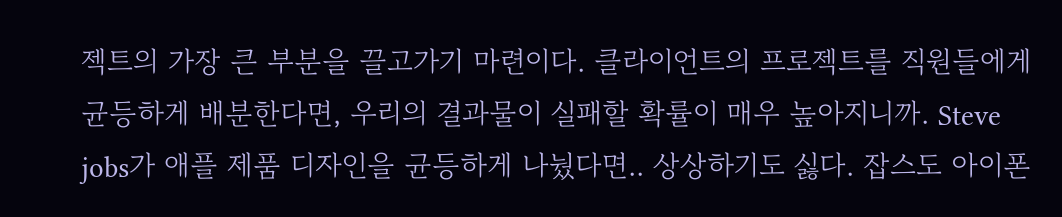젝트의 가장 큰 부분을 끌고가기 마련이다. 클라이언트의 프로젝트를 직원들에게 균등하게 배분한다면, 우리의 결과물이 실패할 확률이 매우 높아지니까. Steve jobs가 애플 제품 디자인을 균등하게 나눴다면.. 상상하기도 싫다. 잡스도 아이폰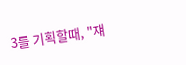3를 기획할때, "쟤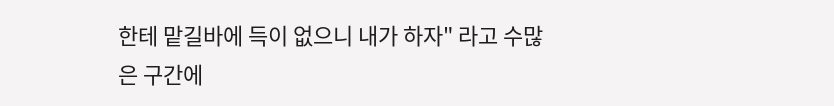한테 맡길바에 득이 없으니 내가 하자" 라고 수많은 구간에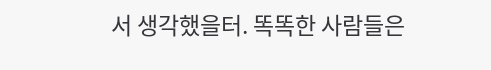서 생각했을터. 똑똑한 사람들은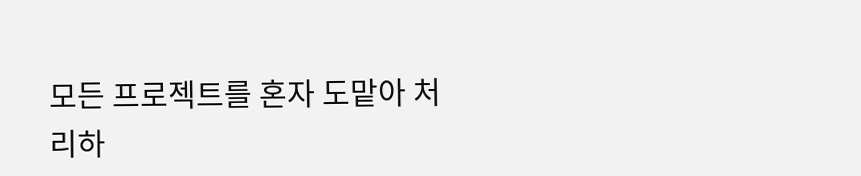모든 프로젝트를 혼자 도맡아 처리하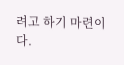려고 하기 마련이다.